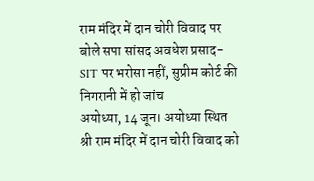राम मंदिर में दान चोरी विवाद पर बोले सपा सांसद अवधेश प्रसाद- SIT पर भरोसा नहीं, सुप्रीम कोर्ट की निगरानी में हो जांच
अयोध्या, 14 जून। अयोध्या स्थित श्री राम मंदिर में दान चोरी विवाद को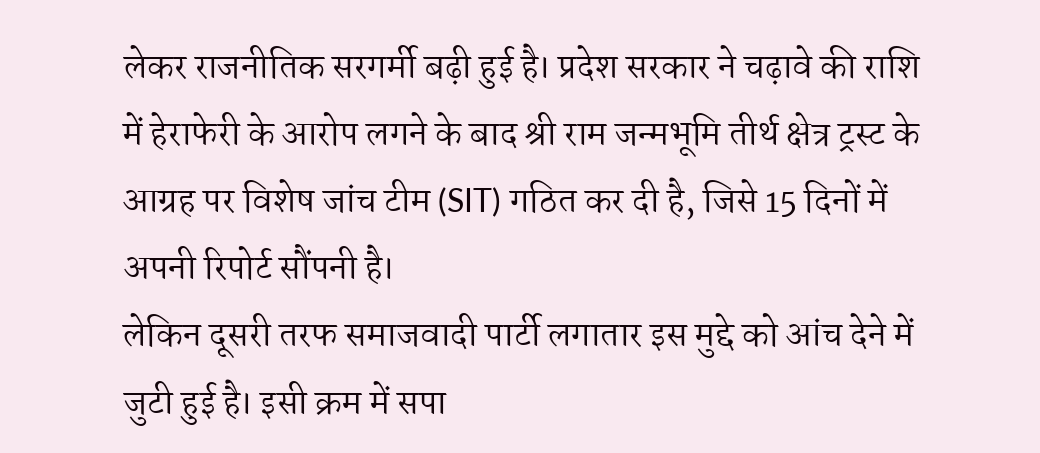लेकर राजनीतिक सरगर्मी बढ़ी हुई है। प्रदेश सरकार ने चढ़ावे की राशि में हेराफेरी के आरोप लगने के बाद श्री राम जन्मभूमि तीर्थ क्षेत्र ट्रस्ट के आग्रह पर विशेष जांच टीम (SIT) गठित कर दी है, जिसे 15 दिनों में अपनी रिपोर्ट सौंपनी है।
लेकिन दूसरी तरफ समाजवादी पार्टी लगातार इस मुद्दे को आंच देने में जुटी हुई है। इसी क्रम में सपा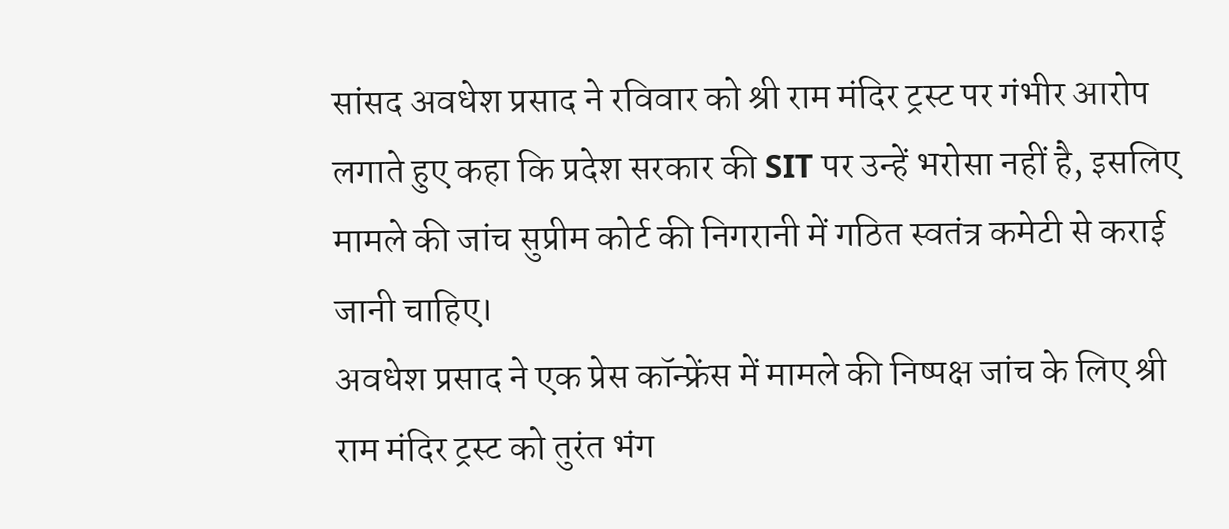सांसद अवधेश प्रसाद ने रविवार को श्री राम मंदिर ट्रस्ट पर गंभीर आरोप लगाते हुए कहा कि प्रदेश सरकार की SIT पर उन्हें भरोसा नहीं है, इसलिए मामले की जांच सुप्रीम कोर्ट की निगरानी में गठित स्वतंत्र कमेटी से कराई जानी चाहिए।
अवधेश प्रसाद ने एक प्रेस कॉन्फ्रेंस में मामले की निष्पक्ष जांच के लिए श्री राम मंदिर ट्रस्ट को तुरंत भंग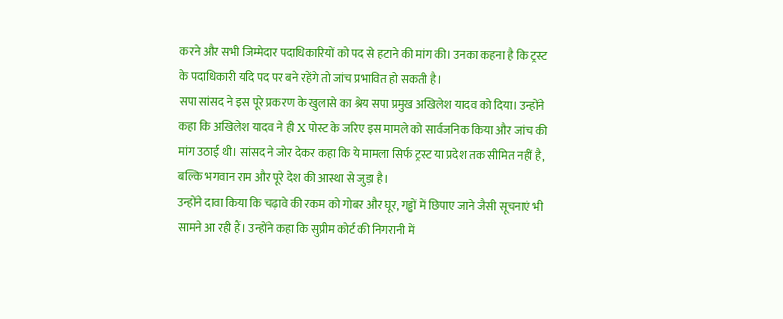करने और सभी जिम्मेदार पदाधिकारियों को पद से हटाने की मांग की। उनका कहना है कि ट्रस्ट के पदाधिकारी यदि पद पर बने रहेंगे तो जांच प्रभावित हो सकती है।
सपा सांसद ने इस पूरे प्रकरण के खुलासे का श्रेय सपा प्रमुख अखिलेश यादव को दिया। उन्होंने कहा कि अखिलेश यादव ने ही X पोस्ट के जरिए इस मामले को सार्वजनिक किया और जांच की मांग उठाई थी। सांसद ने जोर देकर कहा कि ये मामला सिर्फ ट्रस्ट या प्रदेश तक सीमित नहीं है, बल्कि भगवान राम और पूरे देश की आस्था से जुड़ा है।
उन्होंने दावा किया कि चढ़ावे की रकम को गोबर और घूर, गड्ढों में छिपाए जाने जैसी सूचनाएं भी सामने आ रही हैं। उन्होंने कहा कि सुप्रीम कोर्ट की निगरानी में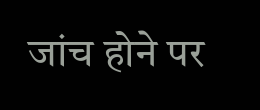जांच होने पर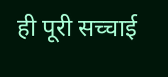ही पूरी सच्चाई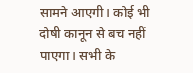सामने आएगी। कोई भी दोषी कानून से बच नहीं पाएगा। सभी के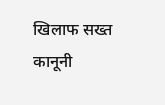खिलाफ सख्त कानूनी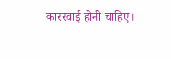काररवाई होनी चाहिए।